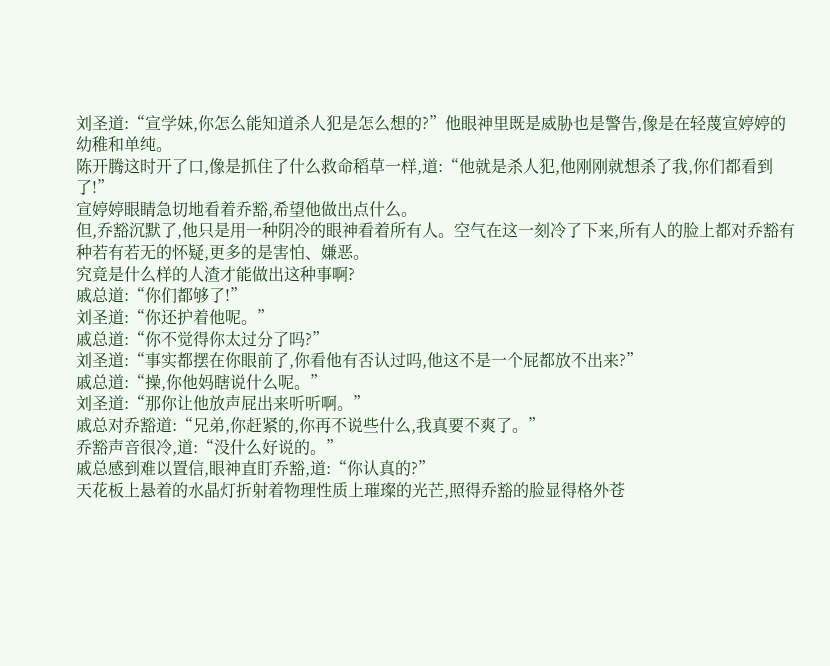刘圣道:“宣学妹,你怎么能知道杀人犯是怎么想的?”他眼神里既是威胁也是警告,像是在轻蔑宣婷婷的幼稚和单纯。
陈开腾这时开了口,像是抓住了什么救命稻草一样,道:“他就是杀人犯,他刚刚就想杀了我,你们都看到了!”
宣婷婷眼睛急切地看着乔豁,希望他做出点什么。
但,乔豁沉默了,他只是用一种阴冷的眼神看着所有人。空气在这一刻冷了下来,所有人的脸上都对乔豁有种若有若无的怀疑,更多的是害怕、嫌恶。
究竟是什么样的人渣才能做出这种事啊?
戚总道:“你们都够了!”
刘圣道:“你还护着他呢。”
戚总道:“你不觉得你太过分了吗?”
刘圣道:“事实都摆在你眼前了,你看他有否认过吗,他这不是一个屁都放不出来?”
戚总道:“操,你他妈瞎说什么呢。”
刘圣道:“那你让他放声屁出来听听啊。”
戚总对乔豁道:“兄弟,你赶紧的,你再不说些什么,我真要不爽了。”
乔豁声音很冷,道:“没什么好说的。”
戚总感到难以置信,眼神直盯乔豁,道:“你认真的?”
天花板上悬着的水晶灯折射着物理性质上璀璨的光芒,照得乔豁的脸显得格外苍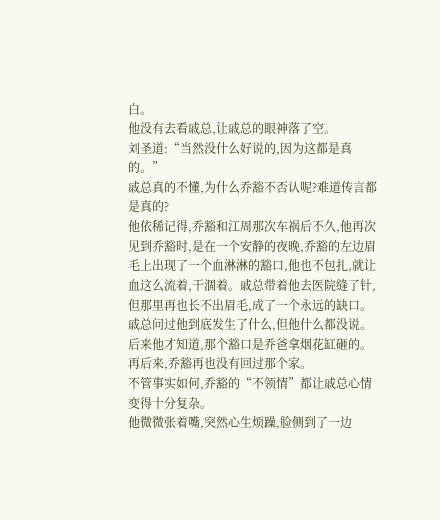白。
他没有去看戚总,让戚总的眼神落了空。
刘圣道:“当然没什么好说的,因为这都是真的。”
戚总真的不懂,为什么乔豁不否认呢?难道传言都是真的?
他依稀记得,乔豁和江周那次车祸后不久,他再次见到乔豁时,是在一个安静的夜晚,乔豁的左边眉毛上出现了一个血淋淋的豁口,他也不包扎,就让血这么流着,干涸着。戚总带着他去医院缝了针,但那里再也长不出眉毛,成了一个永远的缺口。
戚总问过他到底发生了什么,但他什么都没说。
后来他才知道,那个豁口是乔爸拿烟花缸砸的。再后来,乔豁再也没有回过那个家。
不管事实如何,乔豁的“不领情”都让戚总心情变得十分复杂。
他微微张着嘴,突然心生烦躁,脸侧到了一边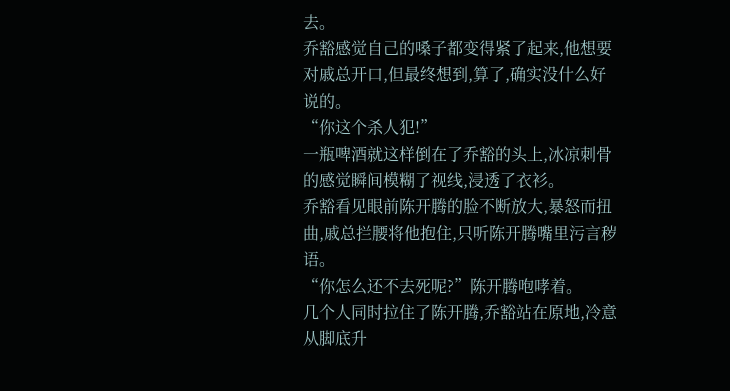去。
乔豁感觉自己的嗓子都变得紧了起来,他想要对戚总开口,但最终想到,算了,确实没什么好说的。
“你这个杀人犯!”
一瓶啤酒就这样倒在了乔豁的头上,冰凉刺骨的感觉瞬间模糊了视线,浸透了衣衫。
乔豁看见眼前陈开腾的脸不断放大,暴怒而扭曲,戚总拦腰将他抱住,只听陈开腾嘴里污言秽语。
“你怎么还不去死呢?”陈开腾咆哮着。
几个人同时拉住了陈开腾,乔豁站在原地,冷意从脚底升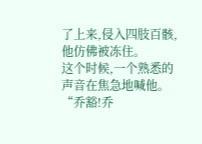了上来,侵入四肢百骸,他仿佛被冻住。
这个时候,一个熟悉的声音在焦急地喊他。
“乔豁!乔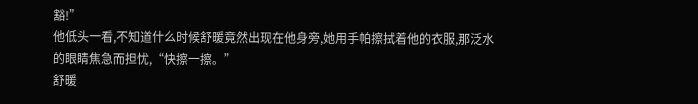豁!”
他低头一看,不知道什么时候舒暖竟然出现在他身旁,她用手帕擦拭着他的衣服,那泛水的眼睛焦急而担忧,“快擦一擦。”
舒暖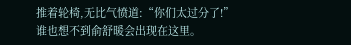推着轮椅,无比气愤道:“你们太过分了!”
谁也想不到俞舒暖会出现在这里。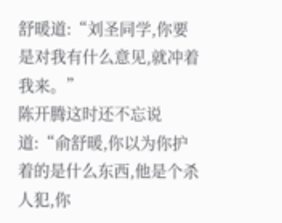舒暖道:“刘圣同学,你要是对我有什么意见,就冲着我来。”
陈开腾这时还不忘说道:“俞舒暖,你以为你护着的是什么东西,他是个杀人犯,你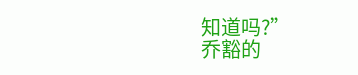知道吗?”
乔豁的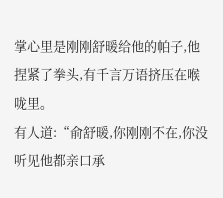掌心里是刚刚舒暖给他的帕子,他捏紧了拳头,有千言万语挤压在喉咙里。
有人道:“俞舒暖,你刚刚不在,你没听见他都亲口承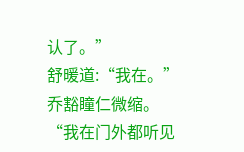认了。”
舒暖道:“我在。”
乔豁瞳仁微缩。
“我在门外都听见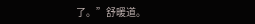了。”舒暖道。